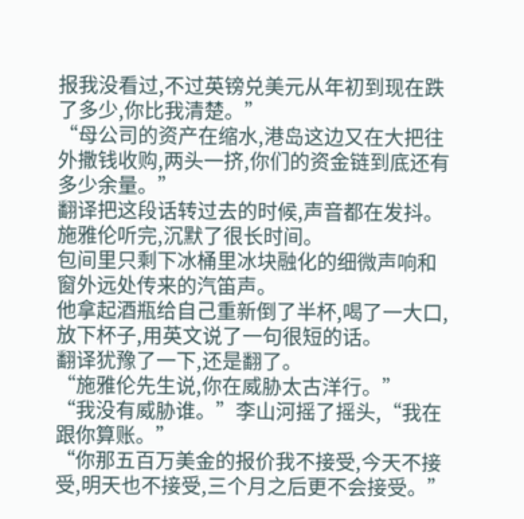报我没看过,不过英镑兑美元从年初到现在跌了多少,你比我清楚。”
“母公司的资产在缩水,港岛这边又在大把往外撒钱收购,两头一挤,你们的资金链到底还有多少余量。”
翻译把这段话转过去的时候,声音都在发抖。
施雅伦听完,沉默了很长时间。
包间里只剩下冰桶里冰块融化的细微声响和窗外远处传来的汽笛声。
他拿起酒瓶给自己重新倒了半杯,喝了一大口,放下杯子,用英文说了一句很短的话。
翻译犹豫了一下,还是翻了。
“施雅伦先生说,你在威胁太古洋行。”
“我没有威胁谁。”李山河摇了摇头,“我在跟你算账。”
“你那五百万美金的报价我不接受,今天不接受,明天也不接受,三个月之后更不会接受。”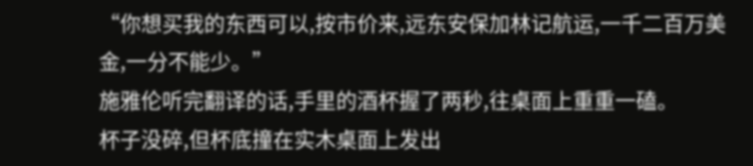“你想买我的东西可以,按市价来,远东安保加林记航运,一千二百万美金,一分不能少。”
施雅伦听完翻译的话,手里的酒杯握了两秒,往桌面上重重一磕。
杯子没碎,但杯底撞在实木桌面上发出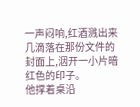一声闷响,红酒溅出来几滴落在那份文件的封面上,洇开一小片暗红色的印子。
他撑着桌沿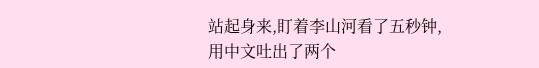站起身来,盯着李山河看了五秒钟,用中文吐出了两个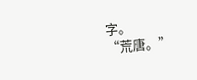字。
“荒唐。”